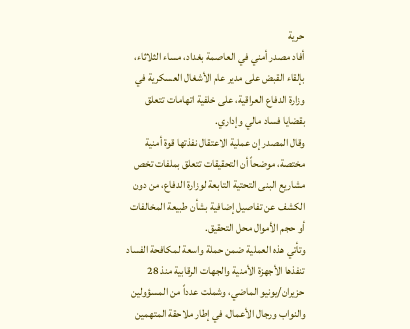حرية
أفاد مصدر أمني في العاصمة بغداد، مساء الثلاثاء، بإلقاء القبض على مدير عام الأشغال العسكرية في وزارة الدفاع العراقية، على خلفية اتهامات تتعلق بقضايا فساد مالي وإداري.
وقال المصدر إن عملية الاعتقال نفذتها قوة أمنية مختصة، موضحاً أن التحقيقات تتعلق بملفات تخص مشاريع البنى التحتية التابعة لوزارة الدفاع، من دون الكشف عن تفاصيل إضافية بشأن طبيعة المخالفات أو حجم الأموال محل التحقيق.
وتأتي هذه العملية ضمن حملة واسعة لمكافحة الفساد تنفذها الأجهزة الأمنية والجهات الرقابية منذ 28 حزيران/يونيو الماضي، وشملت عدداً من المسؤولين والنواب ورجال الأعمال، في إطار ملاحقة المتهمين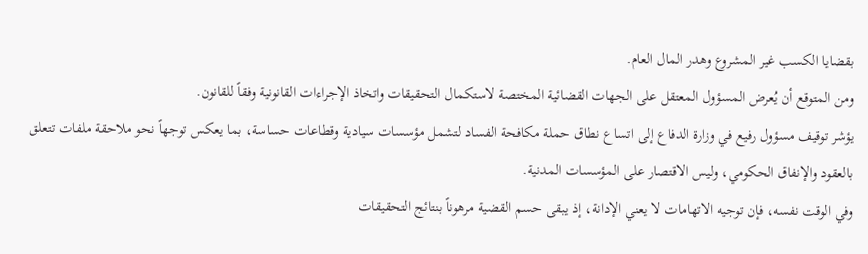بقضايا الكسب غير المشروع وهدر المال العام.
ومن المتوقع أن يُعرض المسؤول المعتقل على الجهات القضائية المختصة لاستكمال التحقيقات واتخاذ الإجراءات القانونية وفقاً للقانون.
يؤشر توقيف مسؤول رفيع في وزارة الدفاع إلى اتساع نطاق حملة مكافحة الفساد لتشمل مؤسسات سيادية وقطاعات حساسة، بما يعكس توجهاً نحو ملاحقة ملفات تتعلق بالعقود والإنفاق الحكومي، وليس الاقتصار على المؤسسات المدنية.
وفي الوقت نفسه، فإن توجيه الاتهامات لا يعني الإدانة، إذ يبقى حسم القضية مرهوناً بنتائج التحقيقات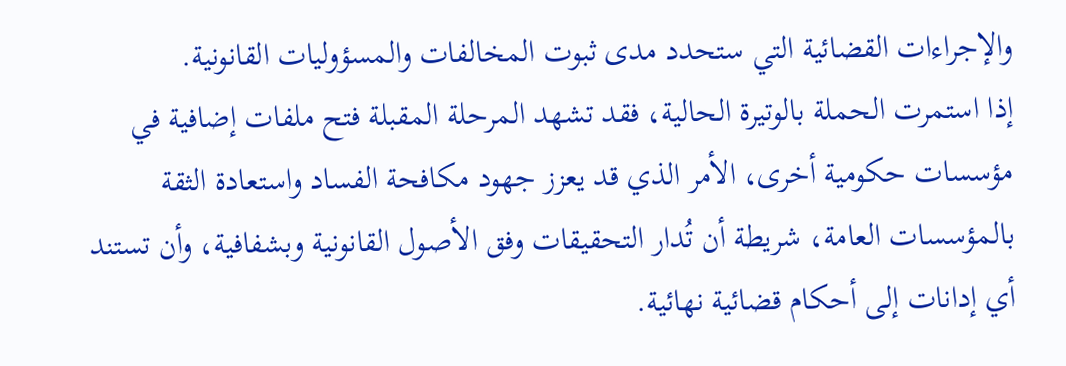والإجراءات القضائية التي ستحدد مدى ثبوت المخالفات والمسؤوليات القانونية.
إذا استمرت الحملة بالوتيرة الحالية، فقد تشهد المرحلة المقبلة فتح ملفات إضافية في مؤسسات حكومية أخرى، الأمر الذي قد يعزز جهود مكافحة الفساد واستعادة الثقة بالمؤسسات العامة، شريطة أن تُدار التحقيقات وفق الأصول القانونية وبشفافية، وأن تستند أي إدانات إلى أحكام قضائية نهائية.